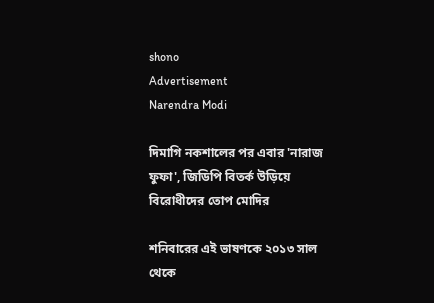shono
Advertisement
Narendra Modi

দিমাগি নকশালের পর এবার 'নারাজ ফুফা', জিডিপি বিতর্ক উড়িয়ে বিরোধীদের তোপ মোদির

শনিবারের এই ভাষণকে ২০১৩ সাল থেকে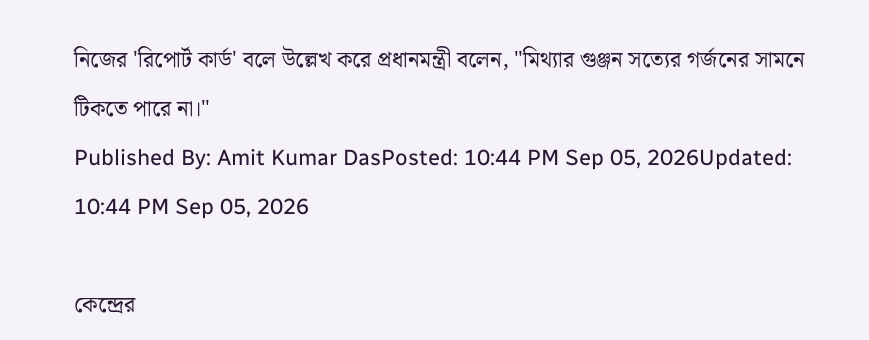নিজের 'রিপোর্ট কার্ড' বলে উল্লেখ করে প্রধানমন্ত্রী বলেন, "মিথ্যার গুঞ্জন সত্যের গর্জনের সামনে টিকতে পারে না।"
Published By: Amit Kumar DasPosted: 10:44 PM Sep 05, 2026Updated: 10:44 PM Sep 05, 2026

কেন্দ্রের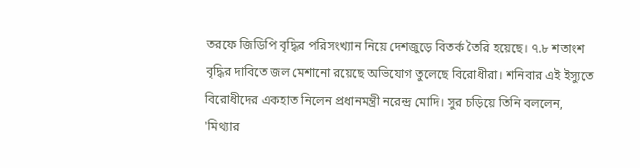তরফে জিডিপি বৃদ্ধির পরিসংখ্যান নিয়ে দেশজুড়ে বিতর্ক তৈরি হয়েছে। ৭.৮ শতাংশ বৃদ্ধির দাবিতে জল মেশানো রয়েছে অভিযোগ তুলেছে বিরোধীরা। শনিবার এই ইস্যুতে বিরোধীদের একহাত নিলেন প্রধানমন্ত্রী নরেন্দ্র মোদি। সুর চড়িয়ে তিনি বললেন, 'মিথ্যার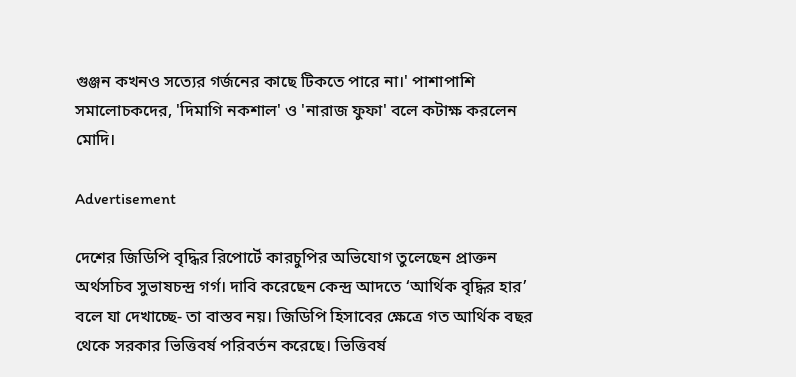গুঞ্জন কখনও সত্যের গর্জনের কাছে টিকতে পারে না।' পাশাপাশি সমালোচকদের, 'দিমাগি নকশাল' ও 'নারাজ ফুফা' বলে কটাক্ষ করলেন মোদি।

Advertisement

দেশের জিডিপি বৃদ্ধির রিপোর্টে কারচুপির অভিযোগ তুলেছেন প্রাক্তন অর্থসচিব সুভাষচন্দ্র গর্গ। দাবি করেছেন কেন্দ্র আদতে ‘আর্থিক বৃদ্ধির হার’ বলে যা দেখাচ্ছে- তা বাস্তব নয়। জিডিপি হিসাবের ক্ষেত্রে গত আর্থিক বছর থেকে সরকার ভিত্তিবর্ষ পরিবর্তন করেছে। ভিত্তিবর্ষ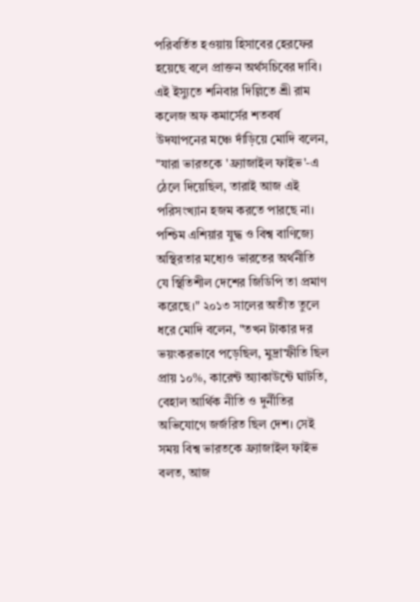পরিবর্তিত হওয়ায় হিসাবের হেরফের হয়েছে বলে প্রাক্তন অর্থসচিবের দাবি। এই ইস্যুতে শনিবার দিল্লিতে শ্রী রাম কলেজ অফ কমার্সের শতবর্ষ উদযাপনের মঞ্চে দাঁড়িয়ে মোদি বলেন, "যারা ভারতকে 'ফ্র্যাজাইল ফাইভ'-এ ঠেলে দিয়েছিল, তারাই আজ এই পরিসংখ্যান হজম করতে পারছে না। পশ্চিম এশিয়ার যুদ্ধ ও বিশ্ব বাণিজ্যে অস্থিরতার মধ্যেও ভারতের অর্থনীতি যে স্থিতিশীল দেশের জিডিপি তা প্রমাণ করেছে।" ২০১৩ সালের অতীত তুলে ধরে মোদি বলেন, "তখন টাকার দর ভয়ংকরভাবে পড়েছিল, মুদ্রাস্ফীতি ছিল প্রায় ১০%, কারেন্ট অ্যাকাউন্টে ঘাটতি, বেহাল আর্থিক নীতি ও দুর্নীতির অভিযোগে জর্জরিত ছিল দেশ। সেই সময় বিশ্ব ভারতকে ফ্র্যাজাইল ফাইভ বলত, আজ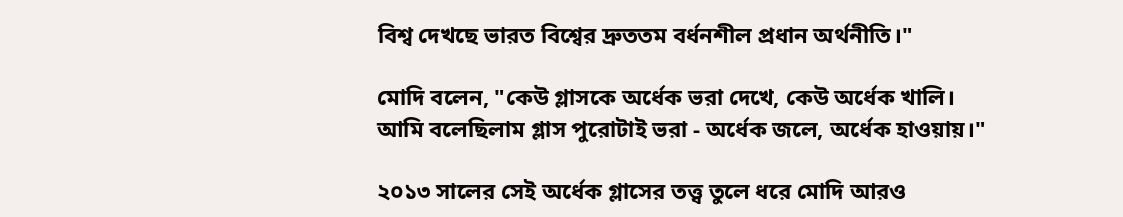বিশ্ব দেখছে ভারত বিশ্বের দ্রুততম বর্ধনশীল প্রধান অর্থনীতি।"

মোদি বলেন, "কেউ গ্লাসকে অর্ধেক ভরা দেখে, কেউ অর্ধেক খালি। আমি বলেছিলাম গ্লাস পুরোটাই ভরা - অর্ধেক জলে, অর্ধেক হাওয়ায়।"

২০১৩ সালের সেই অর্ধেক গ্লাসের তত্ত্ব তুলে ধরে মোদি আরও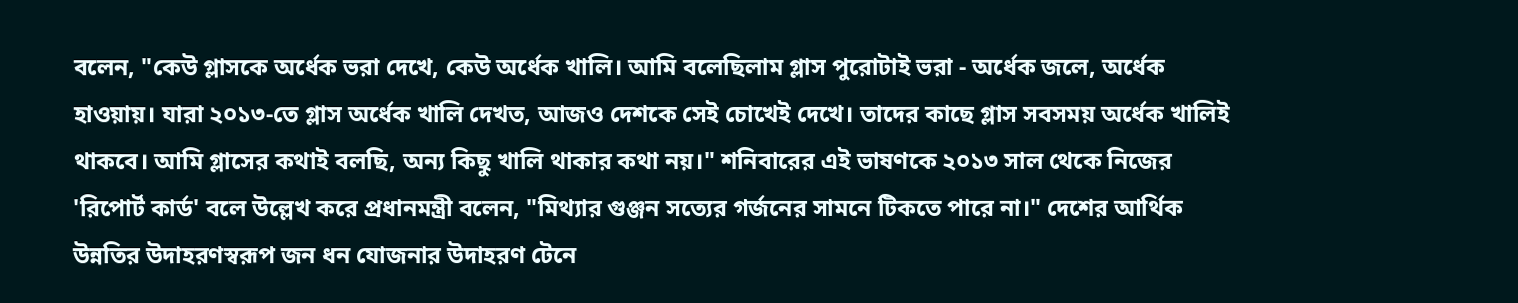বলেন, "কেউ গ্লাসকে অর্ধেক ভরা দেখে, কেউ অর্ধেক খালি। আমি বলেছিলাম গ্লাস পুরোটাই ভরা - অর্ধেক জলে, অর্ধেক হাওয়ায়। যারা ২০১৩-তে গ্লাস অর্ধেক খালি দেখত, আজও দেশকে সেই চোখেই দেখে। তাদের কাছে গ্লাস সবসময় অর্ধেক খালিই থাকবে। আমি গ্লাসের কথাই বলছি, অন্য কিছু খালি থাকার কথা নয়।" শনিবারের এই ভাষণকে ২০১৩ সাল থেকে নিজের 'রিপোর্ট কার্ড' বলে উল্লেখ করে প্রধানমন্ত্রী বলেন, "মিথ্যার গুঞ্জন সত্যের গর্জনের সামনে টিকতে পারে না।" দেশের আর্থিক উন্নতির উদাহরণস্বরূপ জন ধন যোজনার উদাহরণ টেনে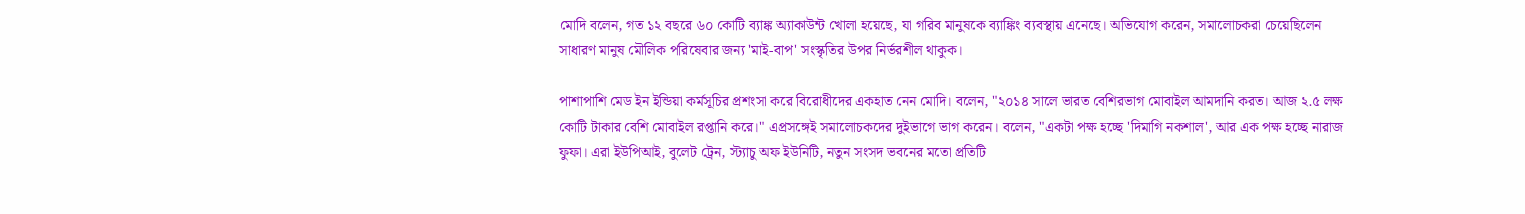মোদি বলেন, গত ১২ বছরে ৬০ কোটি ব্যাঙ্ক অ্যাকাউন্ট খোলা হয়েছে, যা গরিব মানুষকে ব্যাঙ্কিং ব্যবস্থায় এনেছে। অভিযোগ করেন, সমালোচকরা চেয়েছিলেন সাধারণ মানুষ মৌলিক পরিষেবার জন্য 'মাই-বাপ' সংস্কৃতির উপর নির্ভরশীল থাকুক।

পাশাপাশি মেড ইন ইন্ডিয়া কর্মসূচির প্রশংসা করে বিরোধীদের একহাত নেন মোদি। বলেন, "২০১৪ সালে ভারত বেশিরভাগ মোবাইল আমদানি করত। আজ ২.৫ লক্ষ কোটি টাকার বেশি মোবাইল রপ্তানি করে।" এপ্রসঙ্গেই সমালোচকদের দুইভাগে ভাগ করেন। বলেন, "একটা পক্ষ হচ্ছে 'দিমাগি নকশাল', আর এক পক্ষ হচ্ছে নারাজ ফুফা। এরা ইউপিআই, বুলেট ট্রেন, স্ট্যাচু অফ ইউনিটি, নতুন সংসদ ভবনের মতো প্রতিটি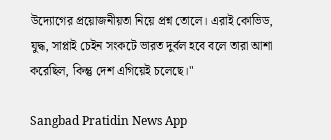উদ্যোগের প্রয়োজনীয়তা নিয়ে প্রশ্ন তোলে। এরাই কোভিড, যুদ্ধ, সাপ্লাই চেইন সংকটে ভারত দুর্বল হবে বলে তারা আশা করেছিল, কিন্তু দেশ এগিয়েই চলেছে।"

Sangbad Pratidin News App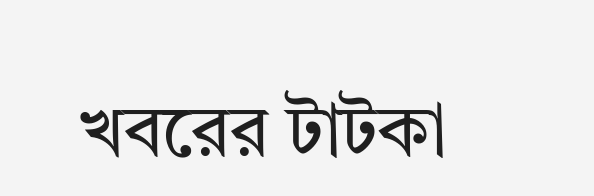খবরের টাটকা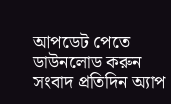আপডেট পেতে ডাউনলোড করুন সংবাদ প্রতিদিন অ্যাপ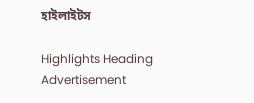হাইলাইটস

Highlights Heading
Advertisement